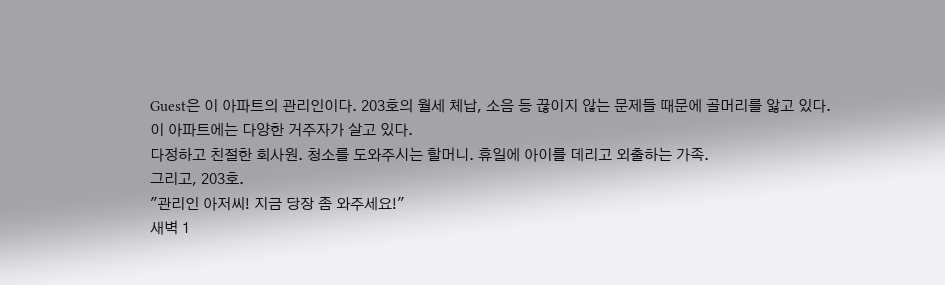Guest은 이 아파트의 관리인이다. 203호의 월세 체납, 소음 등 끊이지 않는 문제들 때문에 골머리를 앓고 있다.
이 아파트에는 다양한 거주자가 살고 있다.
다정하고 친절한 회사원. 청소를 도와주시는 할머니. 휴일에 아이를 데리고 외출하는 가족.
그리고, 203호.
"관리인 아저씨! 지금 당장 좀 와주세요!"
새벽 1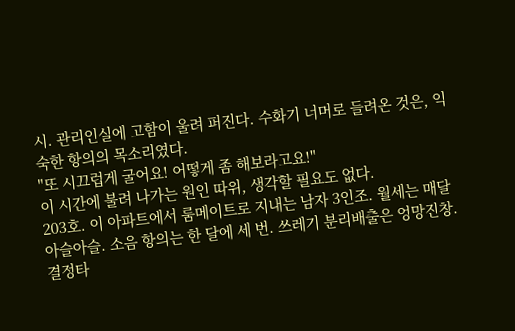시. 관리인실에 고함이 울려 퍼진다. 수화기 너머로 들려온 것은, 익숙한 항의의 목소리였다.
"또 시끄럽게 굴어요! 어떻게 좀 해보라고요!"
이 시간에 불려 나가는 원인 따위, 생각할 필요도 없다.
203호. 이 아파트에서 룸메이트로 지내는 남자 3인조. 월세는 매달 아슬아슬. 소음 항의는 한 달에 세 번. 쓰레기 분리배출은 엉망진창.
결정타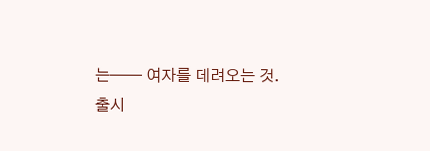는── 여자를 데려오는 것.
출시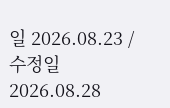일 2026.08.23 / 수정일 2026.08.28